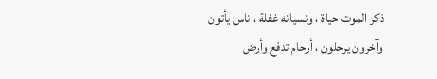ذكر الموت حياة ، ونسيانه غفلة ، ناس يأتون وآخرون يرحلون ، أرحام تدفع وأرض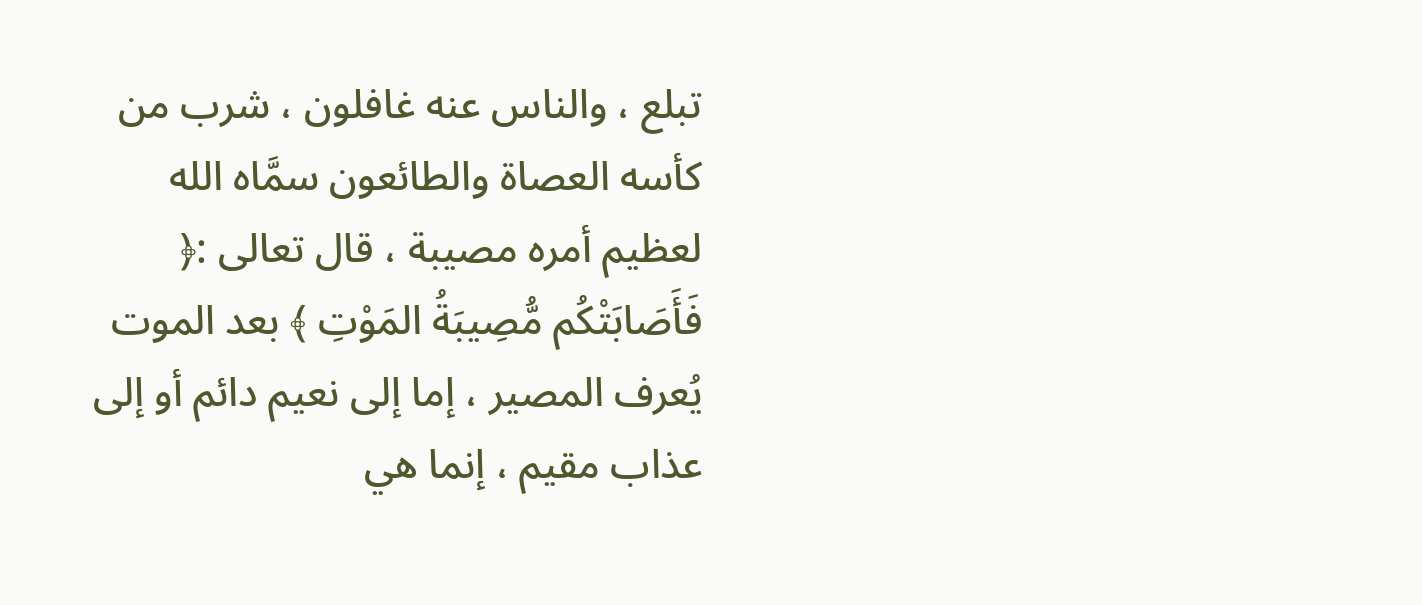تبلع ، والناس عنه غافلون ، شرب من كأسه العصاة والطائعون سمَّاه الله لعظيم أمره مصيبة ، قال تعالى :﴿ فَأَصَابَتْكُم مُّصِيبَةُ المَوْتِ ﴾ بعد الموت يُعرف المصير ، إما إلى نعيم دائم أو إلى عذاب مقيم ، إنما هي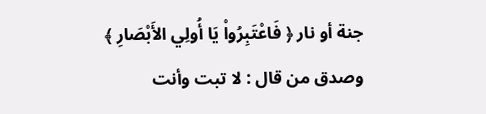جنة أو نار ﴿ فَاعْتَبِرُواْ يَا أُولِي الأَبْصَارِ ﴾ وصدق من قال : لا تبت وأنت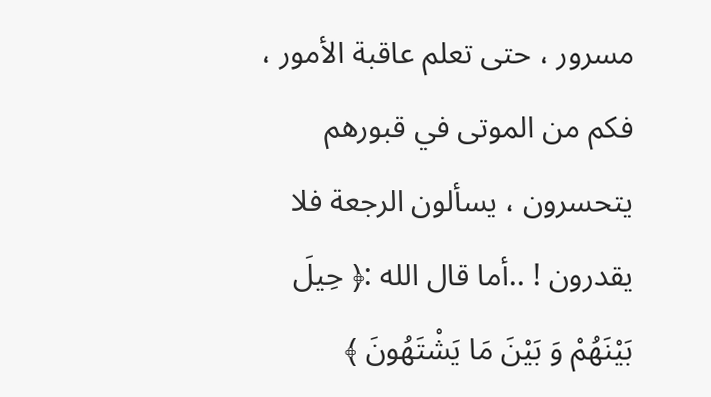مسرور ، حتى تعلم عاقبة الأمور ، فكم من الموتى في قبورهم يتحسرون ، يسألون الرجعة فلا يقدرون ! ..أما قال الله :﴿ حِيلَ بَيْنَهُمْ وَ بَيْنَ مَا يَشْتَهُونَ ﴾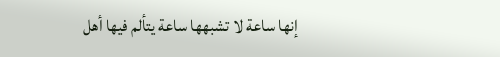إنها ساعة لا تشبهها ساعة يتألم فيها أهل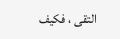التقى ، فكيف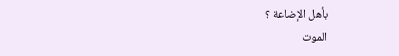بأهل الإضاعة ؟
الموت